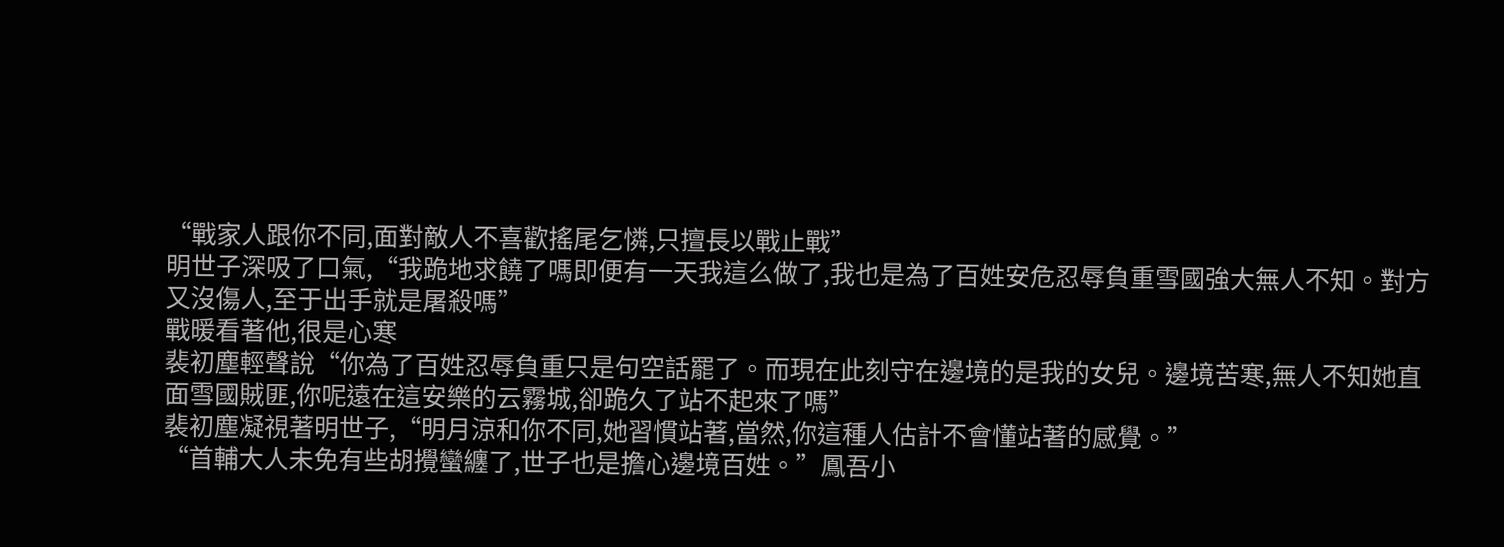“戰家人跟你不同,面對敵人不喜歡搖尾乞憐,只擅長以戰止戰”
明世子深吸了口氣,“我跪地求饒了嗎即便有一天我這么做了,我也是為了百姓安危忍辱負重雪國強大無人不知。對方又沒傷人,至于出手就是屠殺嗎”
戰暖看著他,很是心寒
裴初塵輕聲說“你為了百姓忍辱負重只是句空話罷了。而現在此刻守在邊境的是我的女兒。邊境苦寒,無人不知她直面雪國賊匪,你呢遠在這安樂的云霧城,卻跪久了站不起來了嗎”
裴初塵凝視著明世子,“明月涼和你不同,她習慣站著,當然,你這種人估計不會懂站著的感覺。”
“首輔大人未免有些胡攪蠻纏了,世子也是擔心邊境百姓。”鳳吾小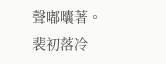聲嘟囔著。
裴初落冷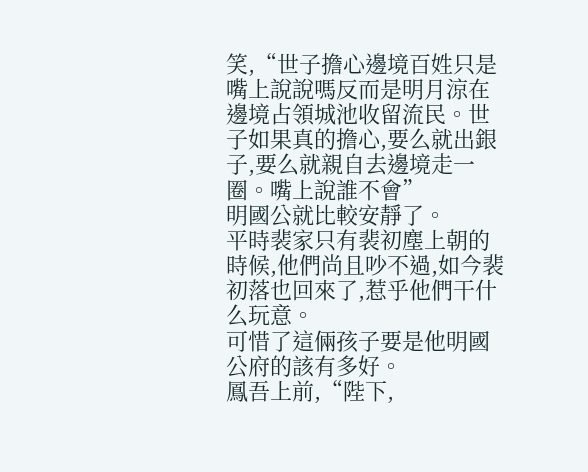笑,“世子擔心邊境百姓只是嘴上說說嗎反而是明月涼在邊境占領城池收留流民。世子如果真的擔心,要么就出銀子,要么就親自去邊境走一圈。嘴上說誰不會”
明國公就比較安靜了。
平時裴家只有裴初塵上朝的時候,他們尚且吵不過,如今裴初落也回來了,惹乎他們干什么玩意。
可惜了這倆孩子要是他明國公府的該有多好。
鳳吾上前,“陛下,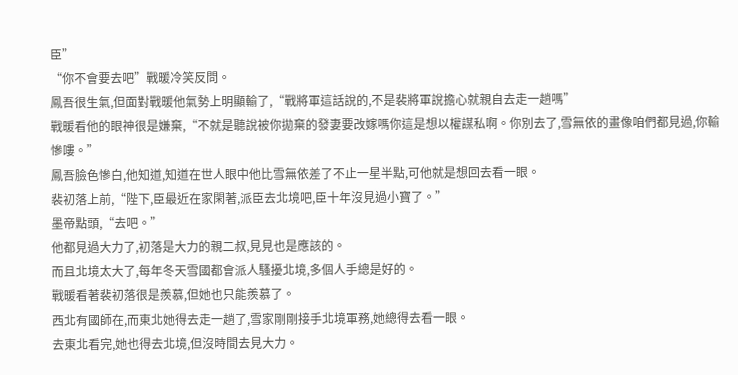臣”
“你不會要去吧”戰暖冷笑反問。
鳳吾很生氣,但面對戰暖他氣勢上明顯輸了,“戰將軍這話說的,不是裴將軍說擔心就親自去走一趟嗎”
戰暖看他的眼神很是嫌棄,“不就是聽說被你拋棄的發妻要改嫁嗎你這是想以權謀私啊。你別去了,雪無依的畫像咱們都見過,你輸慘嘍。”
鳳吾臉色慘白,他知道,知道在世人眼中他比雪無依差了不止一星半點,可他就是想回去看一眼。
裴初落上前,“陛下,臣最近在家閑著,派臣去北境吧,臣十年沒見過小寶了。”
墨帝點頭,“去吧。”
他都見過大力了,初落是大力的親二叔,見見也是應該的。
而且北境太大了,每年冬天雪國都會派人騷擾北境,多個人手總是好的。
戰暖看著裴初落很是羨慕,但她也只能羨慕了。
西北有國師在,而東北她得去走一趟了,雪家剛剛接手北境軍務,她總得去看一眼。
去東北看完,她也得去北境,但沒時間去見大力。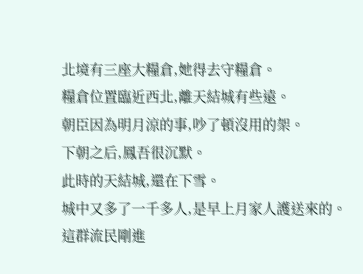北境有三座大糧倉,她得去守糧倉。
糧倉位置臨近西北,離天結城有些遠。
朝臣因為明月涼的事,吵了頓沒用的架。
下朝之后,鳳吾很沉默。
此時的天結城,還在下雪。
城中又多了一千多人,是早上月家人護送來的。
這群流民剛進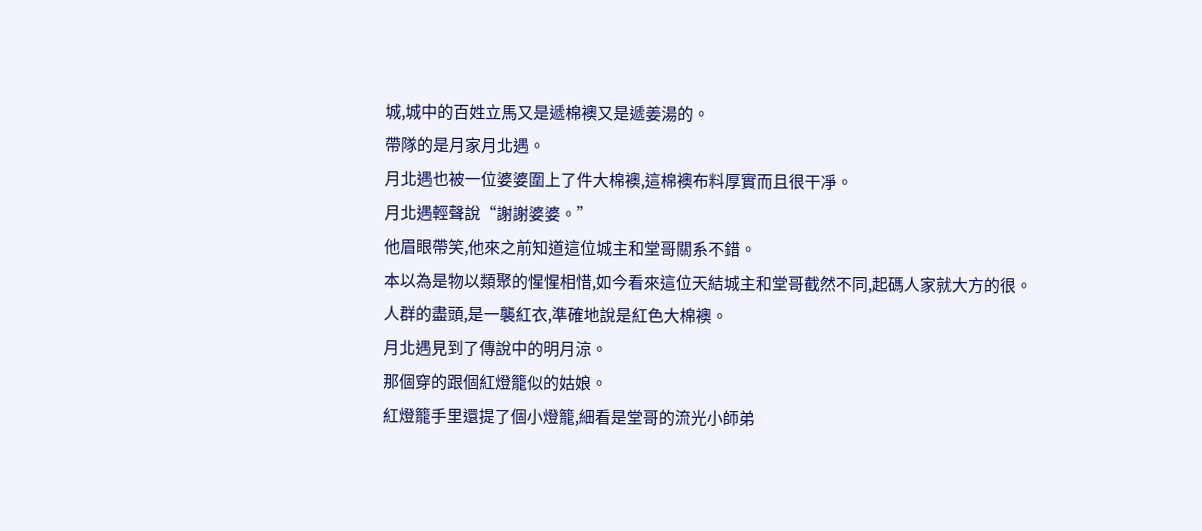城,城中的百姓立馬又是遞棉襖又是遞姜湯的。
帶隊的是月家月北遇。
月北遇也被一位婆婆圍上了件大棉襖,這棉襖布料厚實而且很干凈。
月北遇輕聲說“謝謝婆婆。”
他眉眼帶笑,他來之前知道這位城主和堂哥關系不錯。
本以為是物以類聚的惺惺相惜,如今看來這位天結城主和堂哥截然不同,起碼人家就大方的很。
人群的盡頭,是一襲紅衣,準確地說是紅色大棉襖。
月北遇見到了傳說中的明月涼。
那個穿的跟個紅燈籠似的姑娘。
紅燈籠手里還提了個小燈籠,細看是堂哥的流光小師弟